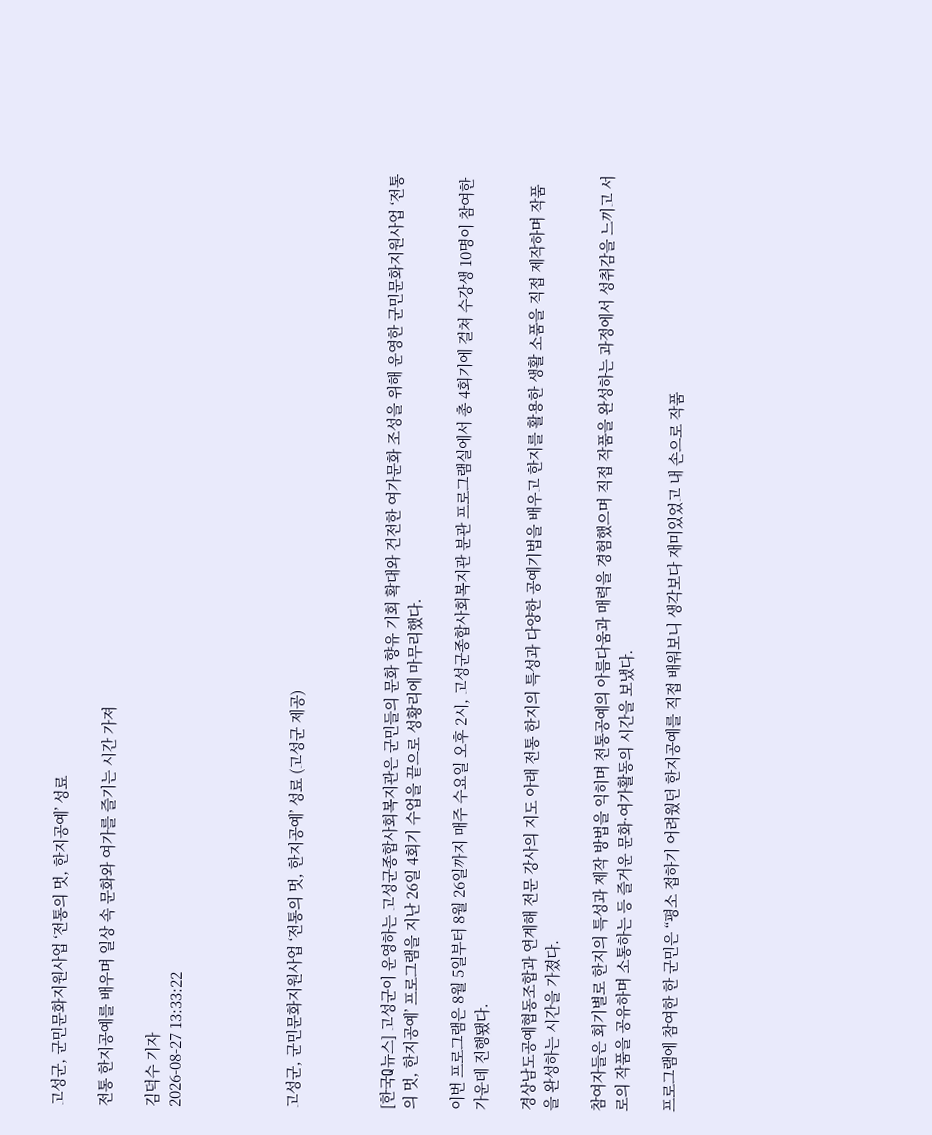고성군, 군민문화지원사업 ‘전통의 멋, 한지공예’ 성료

전통 한지공예를 배우며 일상 속 문화와 여가를 즐기는 시간 가져

김덕수 기자
2026-08-27 13:33:22




고성군, 군민문화지원사업 ‘전통의 멋, 한지공예’ 성료 (고성군 제공)



[한국Q뉴스] 고성군이 운영하는 고성군종합사회복지관은 군민들의 문화 향유 기회 확대와 건전한 여가문화 조성을 위해 운영한 군민문화지원사업 ‘전통의 멋, 한지공예’ 프로그램을 지난 26일 4회기 수업을 끝으로 성황리에 마무리했다.

이번 프로그램은 8월 5일부터 8월 26일까지 매주 수요일 오후 2시, 고성군종합사회복지관 분관 프로그램실에서 총 4회기에 걸쳐 수강생 10명이 참여한 가운데 진행됐다.

경상남도공예협동조합과 연계해 전문 강사의 지도 아래 전통 한지의 특성과 다양한 공예기법을 배우고 한지를 활용한 생활 소품을 직접 제작하며 작품을 완성하는 시간을 가졌다.

참여자들은 회기별로 한지의 특성과 제작 방법을 익히며 전통공예의 아름다움과 매력을 경험했으며 직접 작품을 완성하는 과정에서 성취감을 느끼고 서로의 작품을 공유하며 소통하는 등 즐거운 문화·여가활동의 시간을 보냈다.

프로그램에 참여한 한 군민은 “평소 접하기 어려웠던 한지공예를 직접 배워보니 생각보다 재미있었고 내 손으로 작품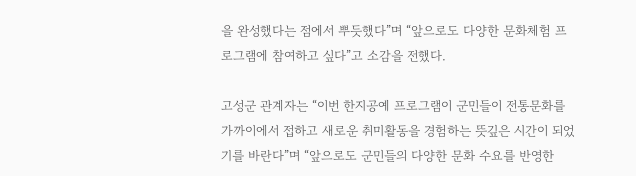을 완성했다는 점에서 뿌듯했다”며 “앞으로도 다양한 문화체험 프로그램에 참여하고 싶다”고 소감을 전했다.

고성군 관계자는 “이번 한지공예 프로그램이 군민들이 전통문화를 가까이에서 접하고 새로운 취미활동을 경험하는 뜻깊은 시간이 되었기를 바란다”며 “앞으로도 군민들의 다양한 문화 수요를 반영한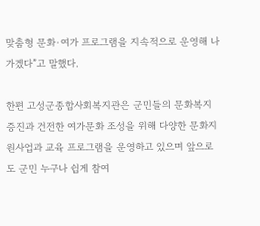맞춤형 문화·여가 프로그램을 지속적으로 운영해 나가겠다”고 말했다.

한편 고성군종합사회복지관은 군민들의 문화복지 증진과 건전한 여가문화 조성을 위해 다양한 문화지원사업과 교육 프로그램을 운영하고 있으며 앞으로도 군민 누구나 쉽게 참여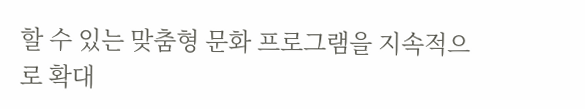할 수 있는 맞춤형 문화 프로그램을 지속적으로 확대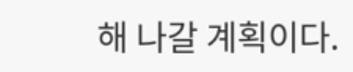해 나갈 계획이다.